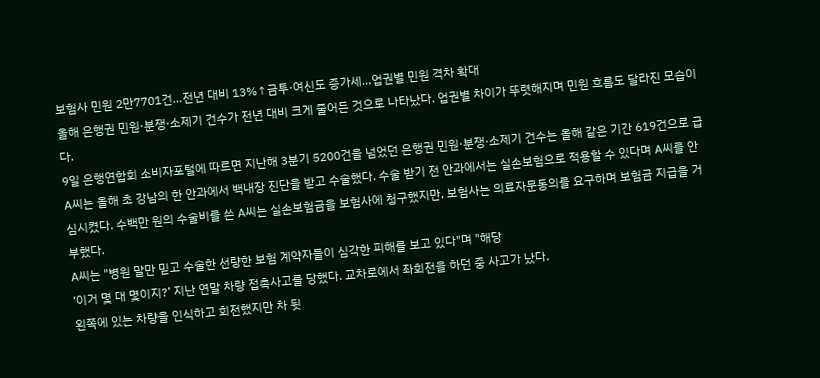보험사 민원 2만7701건…전년 대비 13%↑금투·여신도 증가세…업권별 민원 격차 확대
올해 은행권 민원·분쟁·소제기 건수가 전년 대비 크게 줄어든 것으로 나타났다. 업권별 차이가 뚜렷해지며 민원 흐름도 달라진 모습이다.
9일 은행연합회 소비자포털에 따르면 지난해 3분기 5200건을 넘었던 은행권 민원·분쟁·소제기 건수는 올해 같은 기간 619건으로 급
A씨는 올해 초 강남의 한 안과에서 백내장 진단을 받고 수술했다. 수술 받기 전 안과에서는 실손보험으로 적용할 수 있다며 A씨를 안심시켰다. 수백만 원의 수술비를 쓴 A씨는 실손보험금을 보험사에 청구했지만, 보험사는 의료자문동의를 요구하며 보험금 지급을 거부했다.
A씨는 "병원 말만 믿고 수술한 선량한 보험 계약자들이 심각한 피해를 보고 있다"며 "해당
‘이거 몇 대 몇이지?’ 지난 연말 차량 접촉사고를 당했다. 교차로에서 좌회전을 하던 중 사고가 났다.
왼쪽에 있는 차량을 인식하고 회전했지만 차 뒷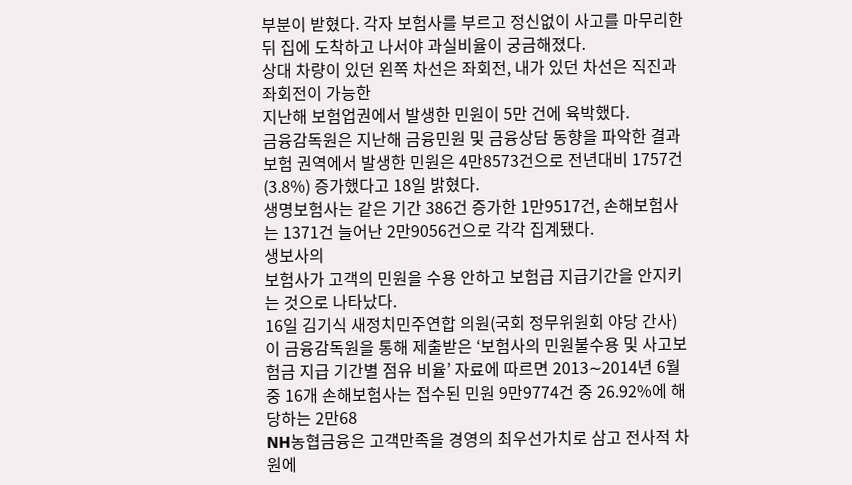부분이 받혔다. 각자 보험사를 부르고 정신없이 사고를 마무리한 뒤 집에 도착하고 나서야 과실비율이 궁금해졌다.
상대 차량이 있던 왼쪽 차선은 좌회전, 내가 있던 차선은 직진과 좌회전이 가능한
지난해 보험업권에서 발생한 민원이 5만 건에 육박했다.
금융감독원은 지난해 금융민원 및 금융상담 동향을 파악한 결과 보험 권역에서 발생한 민원은 4만8573건으로 전년대비 1757건(3.8%) 증가했다고 18일 밝혔다.
생명보험사는 같은 기간 386건 증가한 1만9517건, 손해보험사는 1371건 늘어난 2만9056건으로 각각 집계됐다.
생보사의
보험사가 고객의 민원을 수용 안하고 보험급 지급기간을 안지키는 것으로 나타났다.
16일 김기식 새정치민주연합 의원(국회 정무위원회 야당 간사)이 금융감독원을 통해 제출받은 ‘보험사의 민원불수용 및 사고보험금 지급 기간별 점유 비율’ 자료에 따르면 2013∼2014년 6월 중 16개 손해보험사는 접수된 민원 9만9774건 중 26.92%에 해당하는 2만68
NH농협금융은 고객만족을 경영의 최우선가치로 삼고 전사적 차원에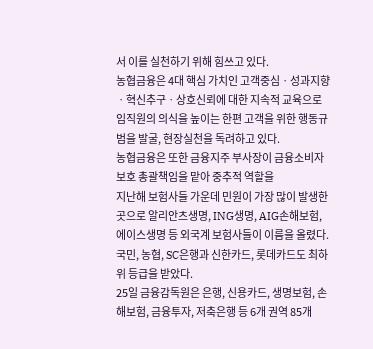서 이를 실천하기 위해 힘쓰고 있다.
농협금융은 4대 핵심 가치인 고객중심ㆍ성과지향ㆍ혁신추구ㆍ상호신뢰에 대한 지속적 교육으로 임직원의 의식을 높이는 한편 고객을 위한 행동규범을 발굴, 현장실천을 독려하고 있다.
농협금융은 또한 금융지주 부사장이 금융소비자보호 총괄책임을 맡아 중추적 역할을
지난해 보험사들 가운데 민원이 가장 많이 발생한 곳으로 알리안츠생명, ING생명, AIG손해보험, 에이스생명 등 외국계 보험사들이 이름을 올렸다. 국민, 농협, SC은행과 신한카드, 롯데카드도 최하위 등급을 받았다.
25일 금융감독원은 은행, 신용카드, 생명보험, 손해보험, 금융투자, 저축은행 등 6개 권역 85개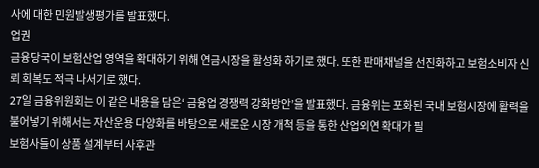사에 대한 민원발생평가를 발표했다.
업권
금융당국이 보험산업 영역을 확대하기 위해 연금시장을 활성화 하기로 했다. 또한 판매채널을 선진화하고 보험소비자 신뢰 회복도 적극 나서기로 했다.
27일 금융위원회는 이 같은 내용을 담은‘ 금융업 경쟁력 강화방안’을 발표했다. 금융위는 포화된 국내 보험시장에 활력을 불어넣기 위해서는 자산운용 다양화를 바탕으로 새로운 시장 개척 등을 통한 산업외연 확대가 필
보험사들이 상품 설계부터 사후관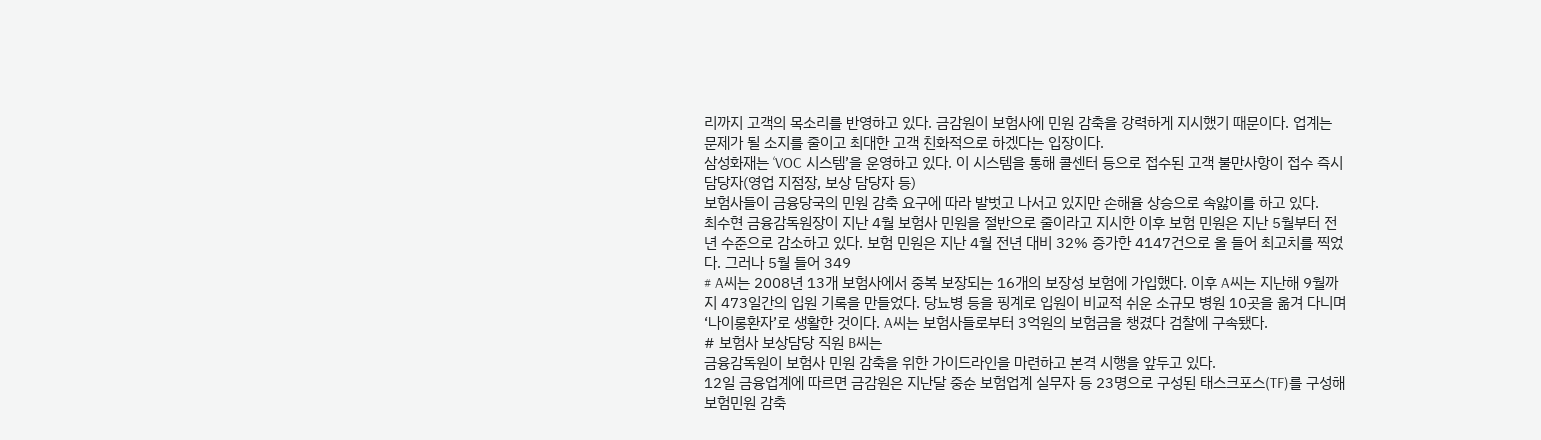리까지 고객의 목소리를 반영하고 있다. 금감원이 보험사에 민원 감축을 강력하게 지시했기 때문이다. 업계는 문제가 될 소지를 줄이고 최대한 고객 친화적으로 하겠다는 입장이다.
삼성화재는 ‘VOC 시스템’을 운영하고 있다. 이 시스템을 통해 콜센터 등으로 접수된 고객 불만사항이 접수 즉시 담당자(영업 지점장, 보상 담당자 등)
보험사들이 금융당국의 민원 감축 요구에 따라 발벗고 나서고 있지만 손해율 상승으로 속앓이를 하고 있다.
최수현 금융감독원장이 지난 4월 보험사 민원을 절반으로 줄이라고 지시한 이후 보험 민원은 지난 5월부터 전년 수준으로 감소하고 있다. 보험 민원은 지난 4월 전년 대비 32% 증가한 4147건으로 올 들어 최고치를 찍었다. 그러나 5월 들어 349
# A씨는 2008년 13개 보험사에서 중복 보장되는 16개의 보장성 보험에 가입했다. 이후 A씨는 지난해 9월까지 473일간의 입원 기록을 만들었다. 당뇨병 등을 핑계로 입원이 비교적 쉬운 소규모 병원 10곳을 옮겨 다니며 ‘나이롱환자’로 생활한 것이다. A씨는 보험사들로부터 3억원의 보험금을 챙겼다 검찰에 구속됐다.
# 보험사 보상담당 직원 B씨는
금융감독원이 보험사 민원 감축을 위한 가이드라인을 마련하고 본격 시행을 앞두고 있다.
12일 금융업계에 따르면 금감원은 지난달 중순 보험업계 실무자 등 23명으로 구성된 태스크포스(TF)를 구성해 보험민원 감축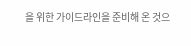을 위한 가이드라인을 준비해 온 것으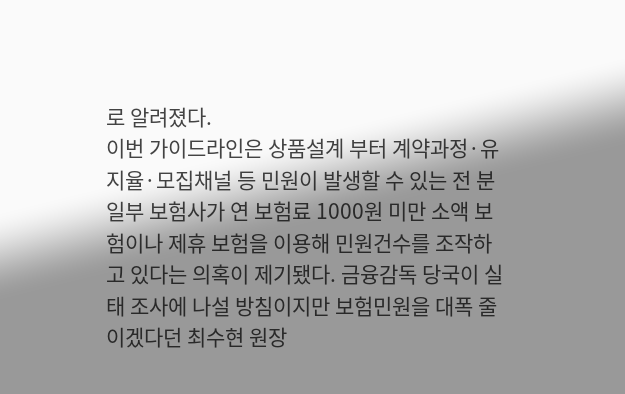로 알려졌다.
이번 가이드라인은 상품설계 부터 계약과정·유지율·모집채널 등 민원이 발생할 수 있는 전 분
일부 보험사가 연 보험료 1000원 미만 소액 보험이나 제휴 보험을 이용해 민원건수를 조작하고 있다는 의혹이 제기됐다. 금융감독 당국이 실태 조사에 나설 방침이지만 보험민원을 대폭 줄이겠다던 최수현 원장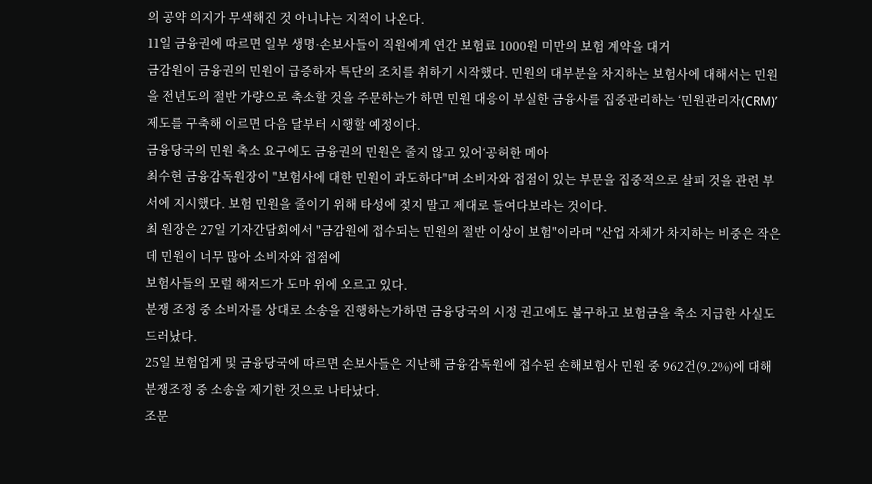의 공약 의지가 무색해진 것 아니냐는 지적이 나온다.
11일 금융권에 따르면 일부 생명·손보사들이 직원에게 연간 보험료 1000원 미만의 보험 계약을 대거
금감원이 금융권의 민원이 급증하자 특단의 조치를 취하기 시작했다. 민원의 대부분을 차지하는 보험사에 대해서는 민원을 전년도의 절반 가량으로 축소할 것을 주문하는가 하면 민원 대응이 부실한 금융사를 집중관리하는 ‘민원관리자(CRM)’제도를 구축해 이르면 다음 달부터 시행할 예정이다.
금융당국의 민원 축소 요구에도 금융권의 민원은 줄지 않고 있어‘공허한 메아
최수현 금융감독원장이 "보험사에 대한 민원이 과도하다"며 소비자와 접점이 있는 부문을 집중적으로 살피 것을 관련 부서에 지시했다. 보험 민원을 줄이기 위해 타성에 젖지 말고 제대로 들여다보라는 것이다.
최 원장은 27일 기자간담회에서 "금감원에 접수되는 민원의 절반 이상이 보험"이라며 "산업 자체가 차지하는 비중은 작은데 민원이 너무 많아 소비자와 접점에
보험사들의 모럴 해저드가 도마 위에 오르고 있다.
분쟁 조정 중 소비자를 상대로 소송을 진행하는가하면 금융당국의 시정 권고에도 불구하고 보험금을 축소 지급한 사실도 드러났다.
25일 보험업계 및 금융당국에 따르면 손보사들은 지난해 금융감독원에 접수된 손해보험사 민원 중 962건(9.2%)에 대해 분쟁조정 중 소송을 제기한 것으로 나타났다.
조문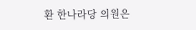환 한나라당 의원은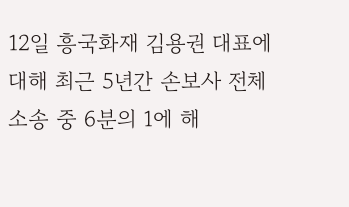12일 흥국화재 김용권 대표에 대해 최근 5년간 손보사 전체 소송 중 6분의 1에 해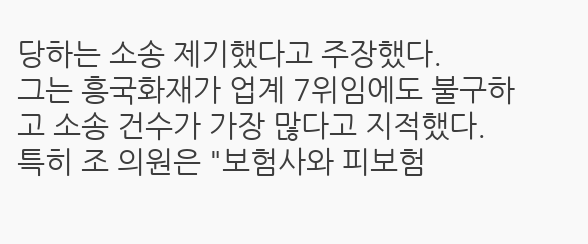당하는 소송 제기했다고 주장했다.
그는 흥국화재가 업계 7위임에도 불구하고 소송 건수가 가장 많다고 지적했다.
특히 조 의원은 "보험사와 피보험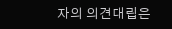자의 의견대립은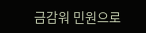금감워 민원으로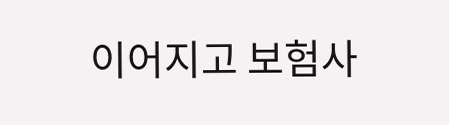이어지고 보험사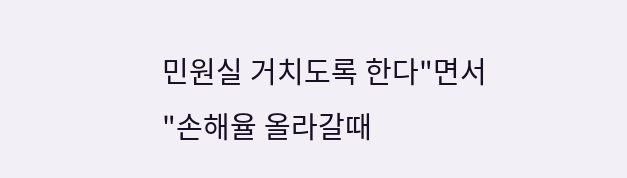민원실 거치도록 한다"면서 "손해율 올라갈때